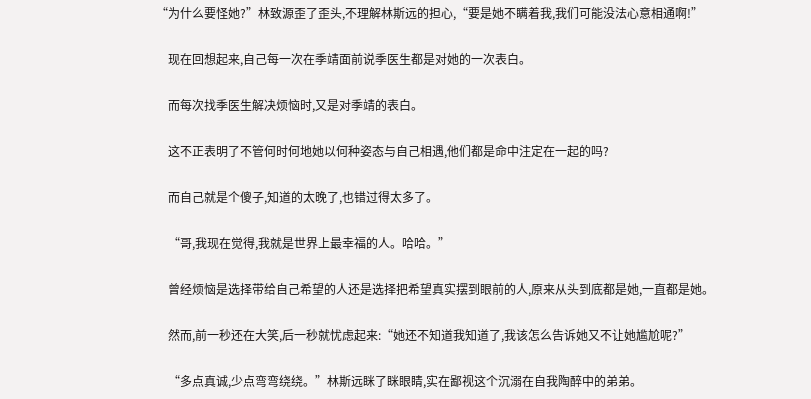“为什么要怪她?”林致源歪了歪头,不理解林斯远的担心,“要是她不瞒着我,我们可能没法心意相通啊!”

    现在回想起来,自己每一次在季靖面前说季医生都是对她的一次表白。

    而每次找季医生解决烦恼时,又是对季靖的表白。

    这不正表明了不管何时何地她以何种姿态与自己相遇,他们都是命中注定在一起的吗?

    而自己就是个傻子,知道的太晚了,也错过得太多了。

    “哥,我现在觉得,我就是世界上最幸福的人。哈哈。”

    曾经烦恼是选择带给自己希望的人还是选择把希望真实摆到眼前的人,原来从头到底都是她,一直都是她。

    然而,前一秒还在大笑,后一秒就忧虑起来:“她还不知道我知道了,我该怎么告诉她又不让她尴尬呢?”

    “多点真诚,少点弯弯绕绕。”林斯远眯了眯眼睛,实在鄙视这个沉溺在自我陶醉中的弟弟。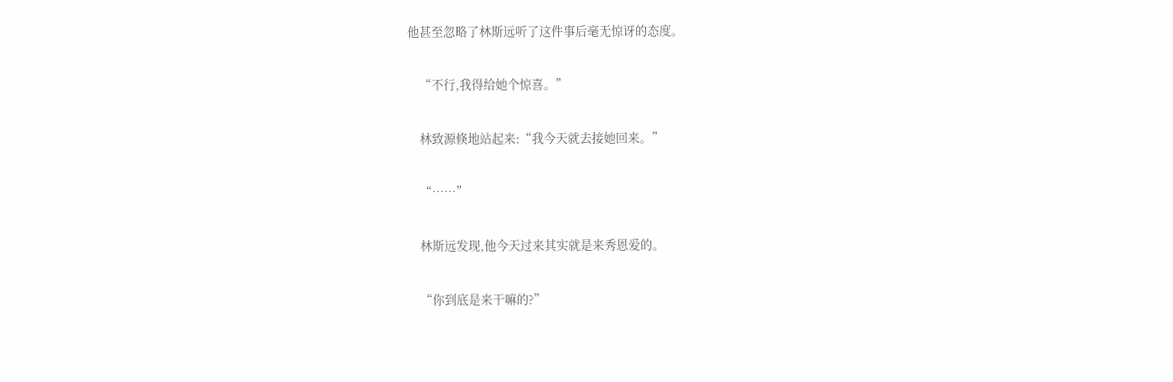他甚至忽略了林斯远听了这件事后毫无惊讶的态度。

    “不行,我得给她个惊喜。”

    林致源倏地站起来:“我今天就去接她回来。”

    “……”

    林斯远发现,他今天过来其实就是来秀恩爱的。

    “你到底是来干嘛的?”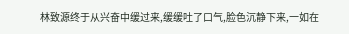林致源终于从兴奋中缓过来,缓缓吐了口气,脸色沉静下来,一如在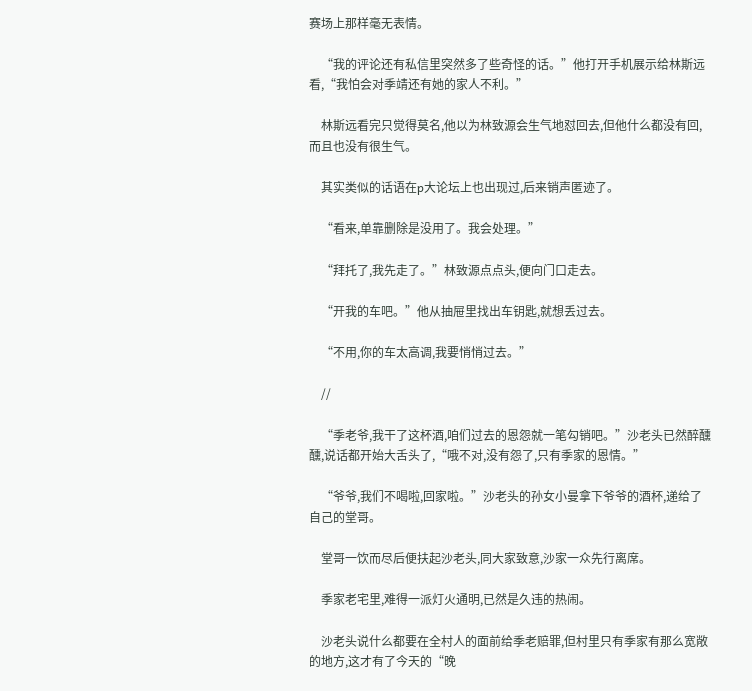赛场上那样毫无表情。

    “我的评论还有私信里突然多了些奇怪的话。”他打开手机展示给林斯远看,“我怕会对季靖还有她的家人不利。”

    林斯远看完只觉得莫名,他以为林致源会生气地怼回去,但他什么都没有回,而且也没有很生气。

    其实类似的话语在p大论坛上也出现过,后来销声匿迹了。

    “看来,单靠删除是没用了。我会处理。”

    “拜托了,我先走了。”林致源点点头,便向门口走去。

    “开我的车吧。”他从抽屉里找出车钥匙,就想丢过去。

    “不用,你的车太高调,我要悄悄过去。”

    //

    “季老爷,我干了这杯酒,咱们过去的恩怨就一笔勾销吧。”沙老头已然醉醺醺,说话都开始大舌头了,“哦不对,没有怨了,只有季家的恩情。”

    “爷爷,我们不喝啦,回家啦。”沙老头的孙女小曼拿下爷爷的酒杯,递给了自己的堂哥。

    堂哥一饮而尽后便扶起沙老头,同大家致意,沙家一众先行离席。

    季家老宅里,难得一派灯火通明,已然是久违的热闹。

    沙老头说什么都要在全村人的面前给季老赔罪,但村里只有季家有那么宽敞的地方,这才有了今天的“晚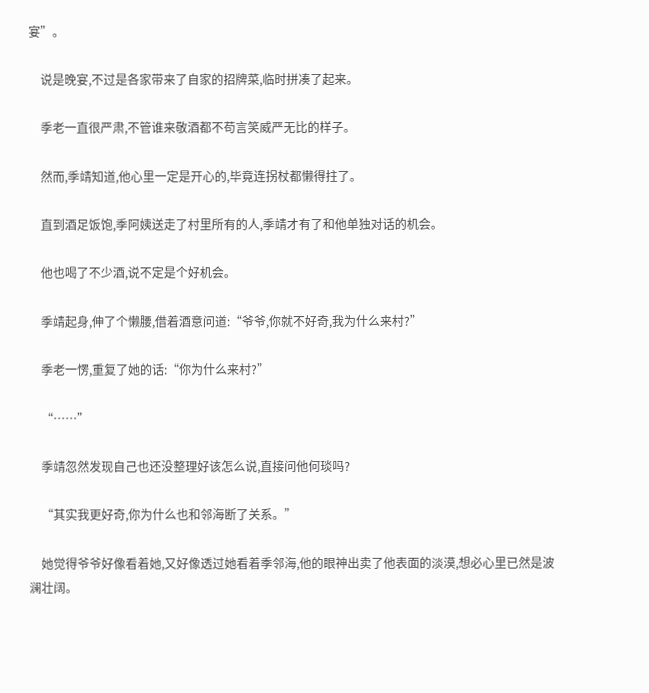宴”。

    说是晚宴,不过是各家带来了自家的招牌菜,临时拼凑了起来。

    季老一直很严肃,不管谁来敬酒都不苟言笑威严无比的样子。

    然而,季靖知道,他心里一定是开心的,毕竟连拐杖都懒得拄了。

    直到酒足饭饱,季阿姨送走了村里所有的人,季靖才有了和他单独对话的机会。

    他也喝了不少酒,说不定是个好机会。

    季靖起身,伸了个懒腰,借着酒意问道:“爷爷,你就不好奇,我为什么来村?”

    季老一愣,重复了她的话:“你为什么来村?”

    “……”

    季靖忽然发现自己也还没整理好该怎么说,直接问他何琰吗?

    “其实我更好奇,你为什么也和邻海断了关系。”

    她觉得爷爷好像看着她,又好像透过她看着季邻海,他的眼神出卖了他表面的淡漠,想必心里已然是波澜壮阔。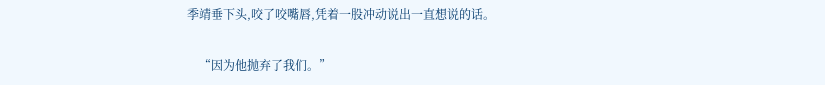季靖垂下头,咬了咬嘴唇,凭着一股冲动说出一直想说的话。

    “因为他抛弃了我们。”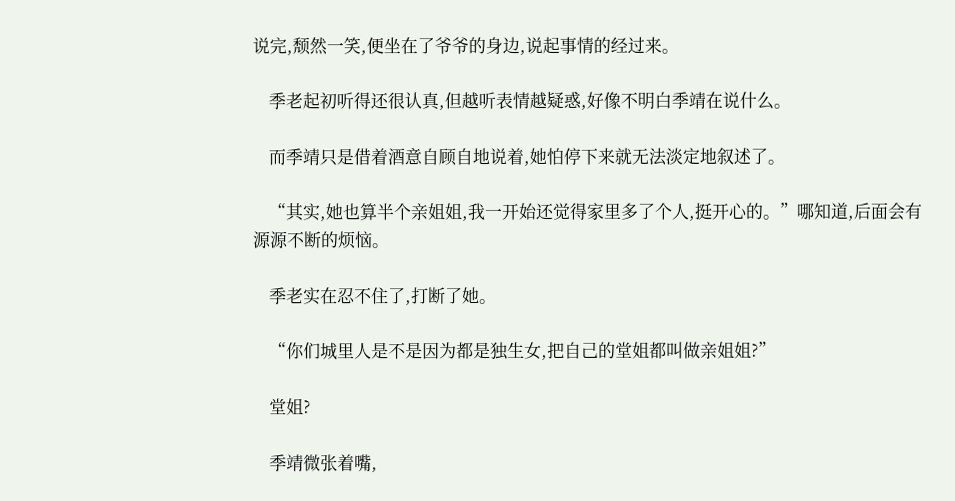说完,颓然一笑,便坐在了爷爷的身边,说起事情的经过来。

    季老起初听得还很认真,但越听表情越疑惑,好像不明白季靖在说什么。

    而季靖只是借着酒意自顾自地说着,她怕停下来就无法淡定地叙述了。

    “其实,她也算半个亲姐姐,我一开始还觉得家里多了个人,挺开心的。”哪知道,后面会有源源不断的烦恼。

    季老实在忍不住了,打断了她。

    “你们城里人是不是因为都是独生女,把自己的堂姐都叫做亲姐姐?”

    堂姐?

    季靖微张着嘴,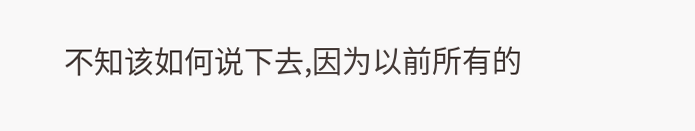不知该如何说下去,因为以前所有的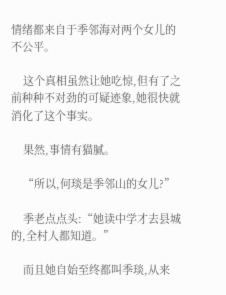情绪都来自于季邻海对两个女儿的不公平。

    这个真相虽然让她吃惊,但有了之前种种不对劲的可疑迹象,她很快就消化了这个事实。

    果然,事情有猫腻。

    “所以,何琰是季邻山的女儿?”

    季老点点头:“她读中学才去县城的,全村人都知道。”

    而且她自始至终都叫季琰,从来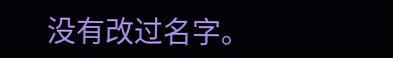没有改过名字。